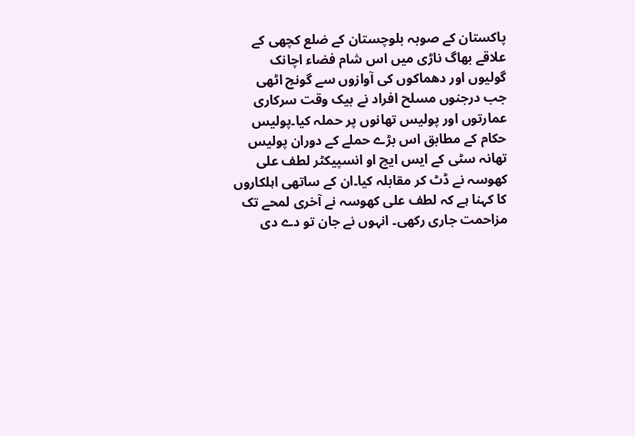پاکستان کے صوبہ بلوچستان کے ضلع کچھی کے علاقے بھاگ ناڑی میں اس شام فضاء اچانک گولیوں اور دھماکوں کی آوازوں سے گونج اٹھی جب درجنوں مسلح افراد نے بیک وقت سرکاری عمارتوں اور پولیس تھانوں پر حملہ کیا۔پولیس حکام کے مطابق اس بڑے حملے کے دوران پولیس تھانہ سٹی کے ایس ایچ او انسپیکٹر لطف علی کھوسہ نے ڈٹ کر مقابلہ کیا۔ان کے ساتھی اہلکاروں کا کہنا ہے کہ لطف علی کھوسہ نے آخری لمحے تک مزاحمت جاری رکھی۔ انہوں نے جان تو دے دی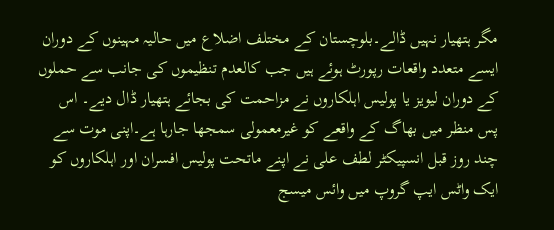مگر ہتھیار نہیں ڈالے۔بلوچستان کے مختلف اضلاع میں حالیہ مہینوں کے دوران ایسے متعدد واقعات رپورٹ ہوئے ہیں جب کالعدم تنظیموں کی جانب سے حملوں کے دوران لیویز یا پولیس اہلکاروں نے مزاحمت کی بجائے ہتھیار ڈال دیے۔ اس پس منظر میں بھاگ کے واقعے کو غیرمعمولی سمجھا جارہا ہے۔اپنی موت سے چند روز قبل انسپیکٹر لطف علی نے اپنے ماتحت پولیس افسران اور اہلکاروں کو ایک واٹس ایپ گروپ میں وائس میسج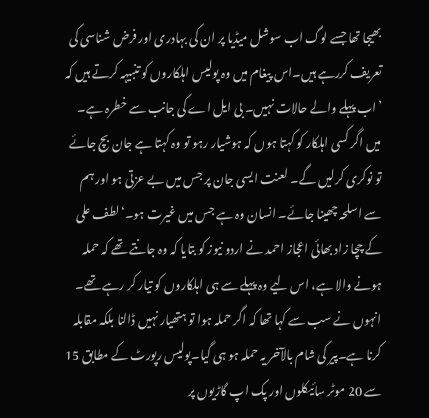بھیجا تھا جسے لوگ اب سوشل میڈیا پر ان کی بہادری اور فرض شناسی کی تعریف کررہے ہیں۔اس پیغام میں وہ پولیس اہلکاروں کو تنبیہہ کرتے ہیں کہ ’اب پہلے والے حالات نہیں۔ بی ایل اے کی جانب سے خطرہ ہے۔ میں اگر کسی اہلکار کو کہتا ہوں کہ ہوشیار رہو تو وہ کہتا ہے جان بچ جائے تو نوکری کرلیں گے۔ لعنت ایسی جان پر جس میں بے عزتی ہو اور ہم سے اسلحہ چھینا جائے۔ انسان وہ ہے جس میں غیرت ہو۔‘لطف علی کے چچا زاد بھائی اعجاز احمد نے اردو نیوز کو بتایا کہ وہ جانتے تھے کہ حملہ ہونے والا ہے، اس لیے وہ پہلے سے ہی اہلکاروں کو تیار کر رہے تھے۔ انہوں نے سب سے کہا تھا کہ اگر حملہ ہوا تو ہتھیار نہیں ڈالنا بلکہ مقابلہ کرنا ہے۔پیر کی شام بالآخر یہ حملہ ہو ہی گیا۔پولیس رپورٹ کے مطابق 15 سے 20 موٹر سائیکلوں اور پک اپ گاڑیوں پر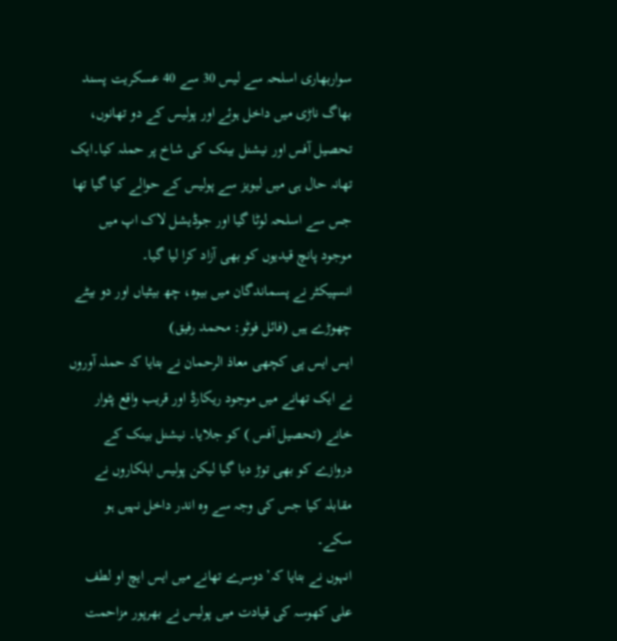سواربھاری اسلحہ سے لیس 30 سے 40 عسکریت پسند بھاگ ناڑی میں داخل ہوئے اور پولیس کے دو تھانوں، تحصیل آفس اور نیشنل بینک کی شاخ پر حملہ کیا۔ایک تھانہ حال ہی میں لیویز سے پولیس کے حوالے کیا گیا تھا جس سے اسلحہ لوٹا گیا اور جوڈیشل لاک اپ میں موجود پانچ قیدیوں کو بھی آزاد کرا لیا گیا۔
انسپیکٹر نے پسماندگان میں بیوہ، چھ بیٹیاں اور دو بیٹے چھوڑے ہیں (فائل فوٹو: محمد رفیق)
ایس ایس پی کچھی معاذ الرحمان نے بتایا کہ حملہ آوروں نے ایک تھانے میں موجود ریکارڈ اور قریب واقع پٹوار خانے (تحصیل آفس ) کو جلایا۔ نیشنل بینک کے دروازے کو بھی توڑ دیا گیا لیکن پولیس اہلکاروں نے مقابلہ کیا جس کی وجہ سے وہ اندر داخل نہیں ہو سکے۔
انہوں نے بتایا کہ’دوسرے تھانے میں ایس ایچ او لطف علی کھوسہ کی قیادت میں پولیس نے بھرپور مزاحمت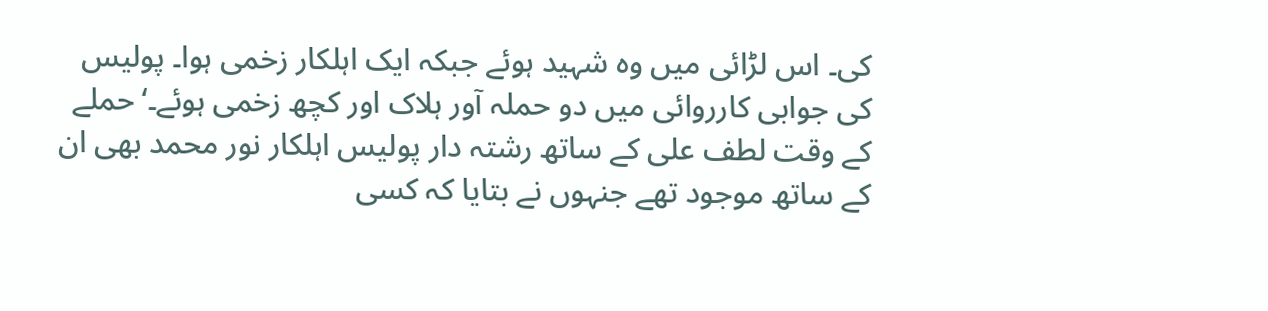کی۔ اس لڑائی میں وہ شہید ہوئے جبکہ ایک اہلکار زخمی ہوا۔ پولیس کی جوابی کارروائی میں دو حملہ آور ہلاک اور کچھ زخمی ہوئے۔‘حملے کے وقت لطف علی کے ساتھ رشتہ دار پولیس اہلکار نور محمد بھی ان کے ساتھ موجود تھے جنہوں نے بتایا کہ کسی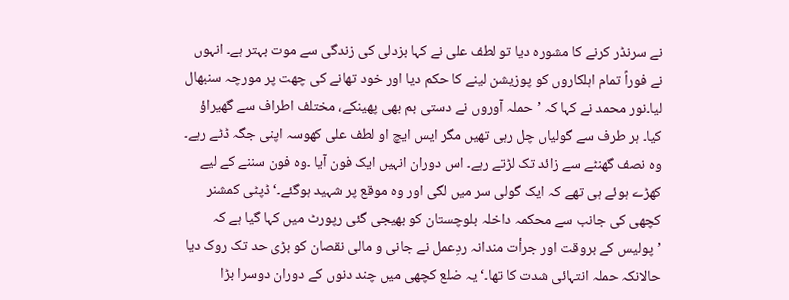نے سرنڈر کرنے کا مشورہ دیا تو لطف علی نے کہا بزدلی کی زندگی سے موت بہتر ہے۔ انہوں نے فوراً تمام اہلکاروں کو پوزیشن لینے کا حکم دیا اور خود تھانے کی چھت پر مورچہ سنبھال لیا۔نور محمد نے کہا کہ ’حملہ آوروں نے دستی بم بھی پھینکے، مختلف اطراف سے گھیراؤ کیا۔ ہر طرف سے گولیاں چل رہی تھیں مگر ایس ایچ او لطف علی کھوسہ اپنی جگہ ڈٹے رہے۔ وہ نصف گھنٹے سے زائد تک لڑتے رہے۔ اس دوران انہیں ایک فون آیا ۔وہ فون سننے کے لیے کھڑے ہوئے ہی تھے کہ ایک گولی سر میں لگی اور وہ موقع پر شہید ہوگئے۔‘ڈپٹی کمشنر کچھی کی جانب سے محکمہ داخلہ بلوچستان کو بھیجی گئی رپورٹ میں کہا گیا ہے کہ ’پولیس کے بروقت اور جرأت مندانہ ردِعمل نے جانی و مالی نقصان کو بڑی حد تک روک دیا حالانکہ حملہ انتہائی شدت کا تھا۔‘یہ ضلع کچھی میں چند دنوں کے دوران دوسرا بڑا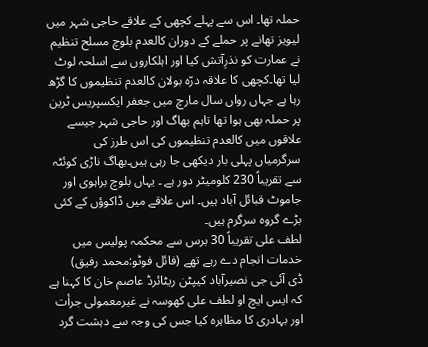حملہ تھا۔ اس سے پہلے کچھی کے علاقے حاجی شہر میں لیویز تھانے پر حملے کے دوران کالعدم بلوچ مسلح تنظیم نے عمارت کو نذرِآتش کیا اور اہلکاروں سے اسلحہ لوٹ لیا تھا۔کچھی کا علاقہ درّہ بولان کالعدم تنظیموں کا گڑھ رہا ہے جہاں رواں سال مارچ میں جعفر ایکسپریس ٹرین پر حملہ بھی ہوا تھا تاہم بھاگ اور حاجی شہر جیسے علاقوں میں کالعدم تنظیموں کی اس طرز کی سرگرمیاں پہلی بار دیکھی جا رہی ہیں۔بھاگ ناڑی کوئٹہ سے تقریباً 230 کلومیٹر دور ہے ۔ یہاں بلوچ براہوی اور جاموٹ قبائل آباد ہیں۔ اس علاقے میں ڈاکوؤں کے کئی بڑے گروہ سرگرم ہیں۔
لطف علی تقریباً 30 برس سے محکمہ پولیس میں خدمات انجام دے رہے تھے (فائل فوٹو:محمد رفیق)
ڈی آئی جی نصیرآباد کیپٹن ریٹائرڈ عاصم خان کا کہنا ہے کہ ایس ایچ او لطف علی کھوسہ نے غیرمعمولی جرأت اور بہادری کا مظاہرہ کیا جس کی وجہ سے دہشت گرد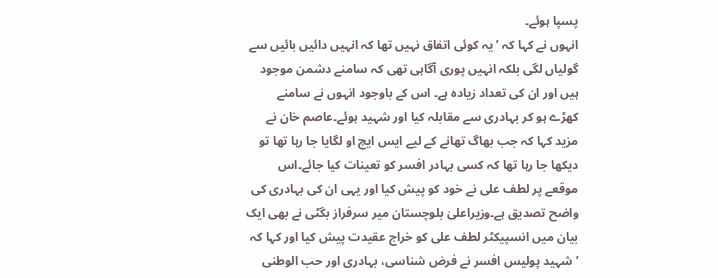پسپا ہوئے۔
انہوں نے کہا کہ ’یہ کوئی اتفاق نہیں تھا کہ انہیں دائیں بائیں سے گولیاں لگی بلکہ انہیں پوری آگاہی تھی کہ سامنے دشمن موجود ہیں اور ان کی تعداد زیادہ ہے۔ اس کے باوجود انہوں نے سامنے کھڑے ہو کر بہادری سے مقابلہ کیا اور شہید ہوئے۔عاصم خان نے مزید کہا کہ جب بھاگ تھانے کے لیے ایس ایچ او لگایا جا رہا تھا تو دیکھا جا رہا تھا کہ کسی بہادر افسر کو تعینات کیا جائے۔اس موقعے پر لطف علی نے خود کو پیش کیا اور یہی ان کی بہادری کی واضح تصدیق ہے۔وزیراعلیٰ بلوچستان میر سرفراز بگٹی نے بھی ایک بیان میں انسپیکٹر لطف علی کو خراج عقیدت پیش کیا اور کہا کہ ’شہید پولیس افسر نے فرض شناسی، بہادری اور حب الوطنی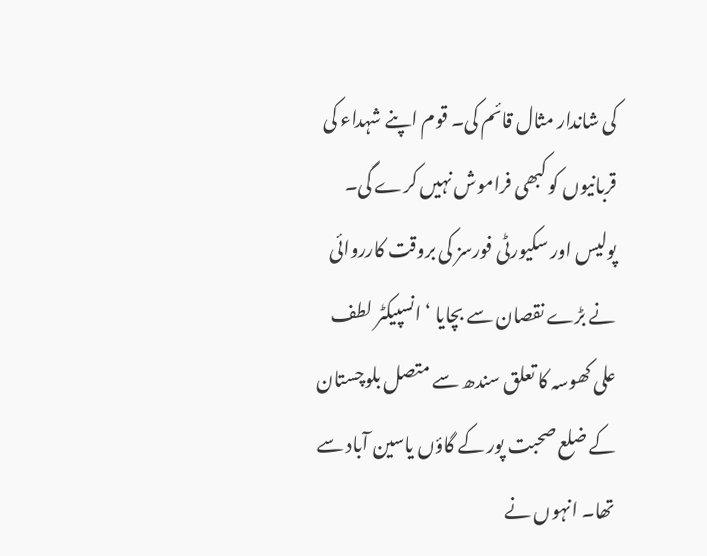کی شاندار مثال قائم کی۔ قوم اپنے شہداء کی قربانیوں کو کبھی فراموش نہیں کرے گی۔ پولیس اور سکیورٹی فورسز کی بروقت کارروائی نے بڑے نقصان سے بچایا ‘انسپیکٹر لطف علی کھوسہ کا تعلق سندھ سے متصل بلوچستان کے ضلع صحبت پور کے گاؤں یاسین آباد سے تھا۔ انہوں نے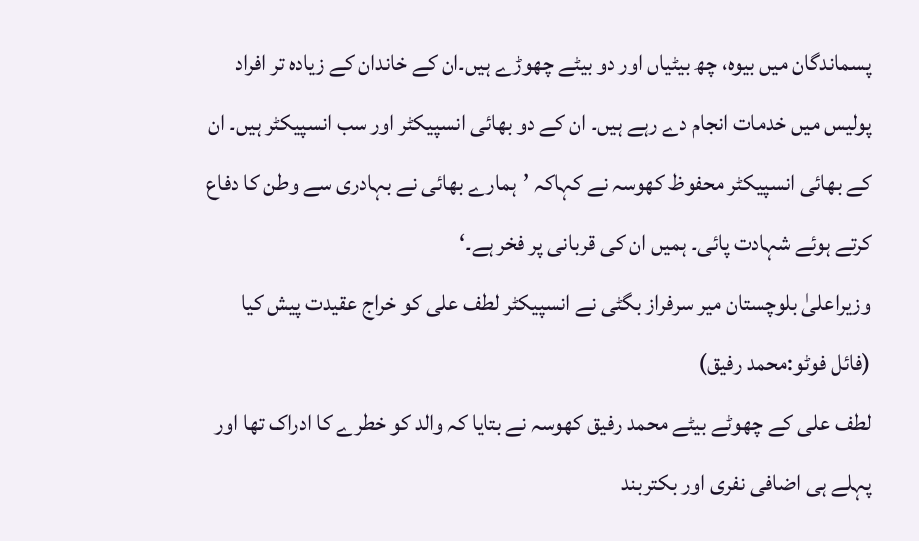پسماندگان میں بیوہ، چھ بیٹیاں اور دو بیٹے چھوڑے ہیں۔ان کے خاندان کے زیادہ تر افراد پولیس میں خدمات انجام دے رہے ہیں۔ ان کے دو بھائی انسپیکٹر اور سب انسپیکٹر ہیں۔ ان کے بھائی انسپیکٹر محفوظ کھوسہ نے کہاکہ ’ہمارے بھائی نے بہادری سے وطن کا دفاع کرتے ہوئے شہادت پائی۔ ہمیں ان کی قربانی پر فخر ہے۔‘
وزیراعلیٰ بلوچستان میر سرفراز بگٹی نے انسپیکٹر لطف علی کو خراج عقیدت پیش کیا (فائل فوٹو:محمد رفیق)
لطف علی کے چھوٹے بیٹے محمد رفیق کھوسہ نے بتایا کہ والد کو خطرے کا ادراک تھا اور پہلے ہی اضافی نفری اور بکتربند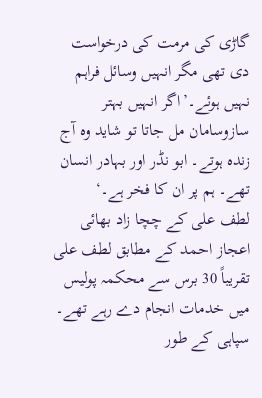گاڑی کی مرمت کی درخواست دی تھی مگر انہیں وسائل فراہم نہیں ہوئے۔’اگر انہیں بہتر سازوسامان مل جاتا تو شاید وہ آج زندہ ہوتے۔ ابو نڈر اور بہادر انسان تھے۔ ہم پر ان کا فخر ہے۔‘
لطف علی کے چچا زاد بھائی اعجاز احمد کے مطابق لطف علی تقریباً 30 برس سے محکمہ پولیس میں خدمات انجام دے رہے تھے۔ سپاہی کے طور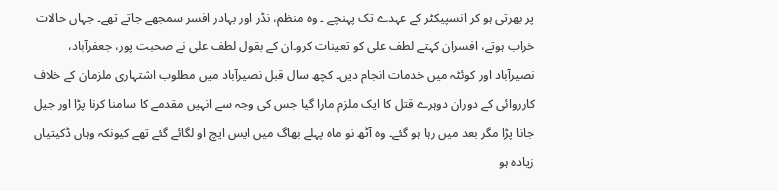پر بھرتی ہو کر انسپیکٹر کے عہدے تک پہنچے ۔ وہ منظم، نڈر اور بہادر افسر سمجھے جاتے تھے۔ جہاں حالات خراب ہوتے، افسران کہتے لطف علی کو تعینات کرو۔ان کے بقول لطف علی نے صحبت پور، جعفرآباد، نصیرآباد اور کوئٹہ میں خدمات انجام دیں۔ کچھ سال قبل نصیرآباد میں مطلوب اشتہاری ملزمان کے خلاف کارروائی کے دوران دوہرے قتل کا ایک ملزم مارا گیا جس کی وجہ سے انہیں مقدمے کا سامنا کرنا پڑا اور جیل جانا پڑا مگر بعد میں رہا ہو گئے۔ وہ آٹھ نو ماہ پہلے بھاگ میں ایس ایچ او لگائے گئے تھے کیونکہ وہاں ڈکیتیاں زیادہ ہو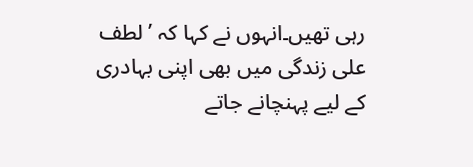رہی تھیں۔انہوں نے کہا کہ ’لطف علی زندگی میں بھی اپنی بہادری کے لیے پہنچانے جاتے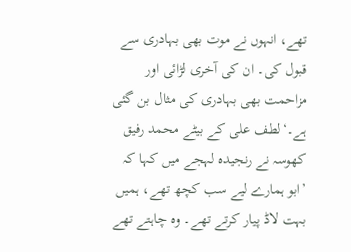تھے، انہوں نے موت بھی بہادری سے قبول کی۔ ان کی آخری لڑائی اور مزاحمت بھی بہادری کی مثال بن گئی ہے۔‘لطف علی کے بیٹے محمد رفیق کھوسہ نے رنجیدہ لہجے میں کہا کہ ’ابو ہمارے لیے سب کچھ تھے، ہمیں بہت لاڈ پیار کرتے تھے۔ وہ چاہتے تھے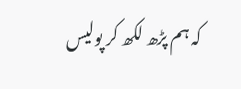کہ ہم پڑھ لکھ کر پولیس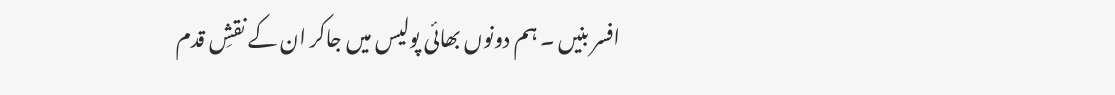افسر بنیں ۔ ہم دونوں بھائی پولیس میں جاکر ان کے نقشِ قدم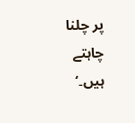پر چلنا چاہتے ہیں۔‘